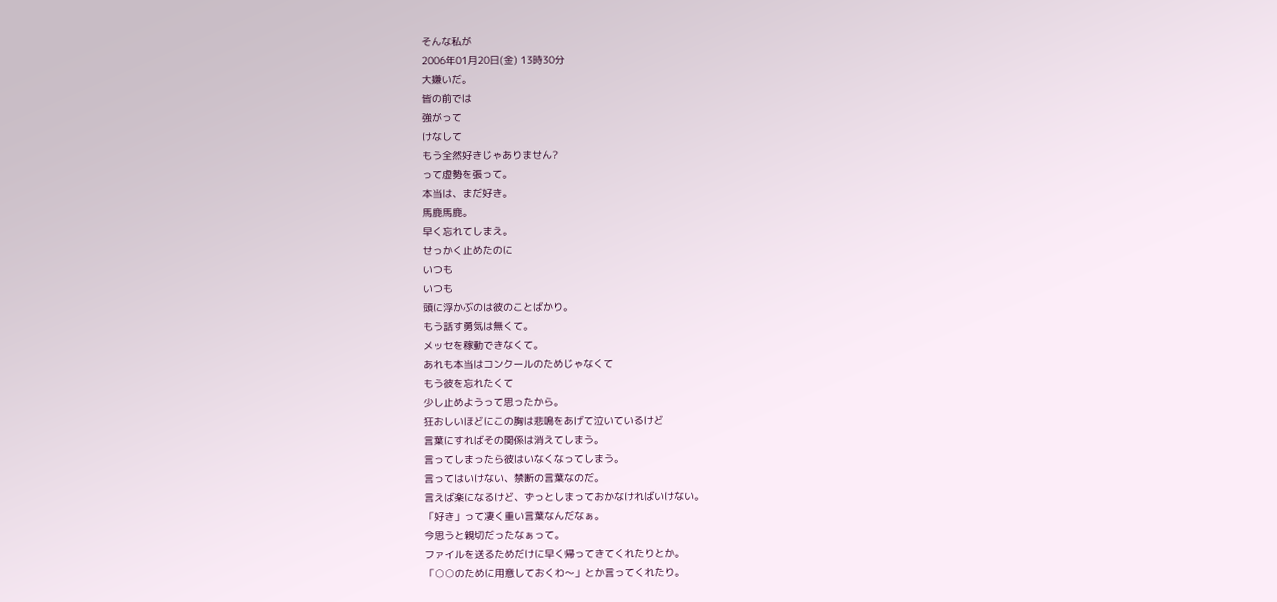そんな私が
2006年01月20日(金) 13時30分
大嫌いだ。
皆の前では
強がって
けなして
もう全然好きじゃありません?
って虚勢を張って。
本当は、まだ好き。
馬鹿馬鹿。
早く忘れてしまえ。
せっかく止めたのに
いつも
いつも
頭に浮かぶのは彼のことばかり。
もう話す勇気は無くて。
メッセを稼動できなくて。
あれも本当はコンクールのためじゃなくて
もう彼を忘れたくて
少し止めようって思ったから。
狂おしいほどにこの胸は悲鳴をあげて泣いているけど
言葉にすればその関係は消えてしまう。
言ってしまったら彼はいなくなってしまう。
言ってはいけない、禁断の言葉なのだ。
言えば楽になるけど、ずっとしまっておかなければいけない。
「好き」って凄く重い言葉なんだなぁ。
今思うと親切だったなぁって。
ファイルを送るためだけに早く帰ってきてくれたりとか。
「○○のために用意しておくわ〜」とか言ってくれたり。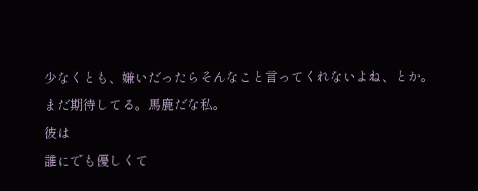少なくとも、嫌いだったらそんなこと言ってくれないよね、とか。
まだ期待してる。馬鹿だな私。
彼は
誰にでも優しくて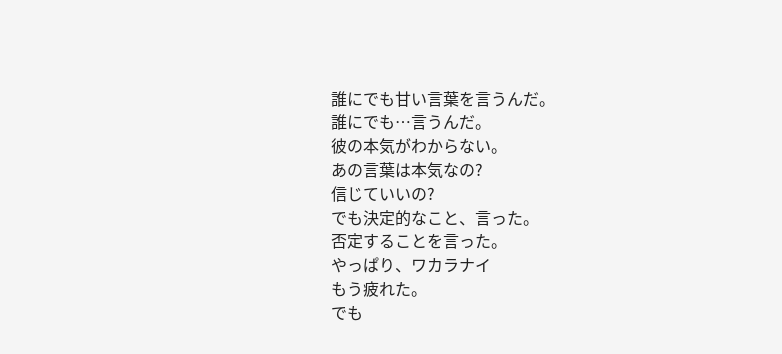誰にでも甘い言葉を言うんだ。
誰にでも…言うんだ。
彼の本気がわからない。
あの言葉は本気なの?
信じていいの?
でも決定的なこと、言った。
否定することを言った。
やっぱり、ワカラナイ
もう疲れた。
でも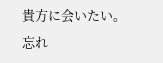貴方に会いたい。
忘れ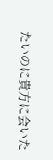たいのに貴方に会いた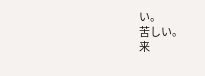い。
苦しい。
来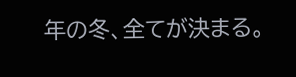年の冬、全てが決まる。